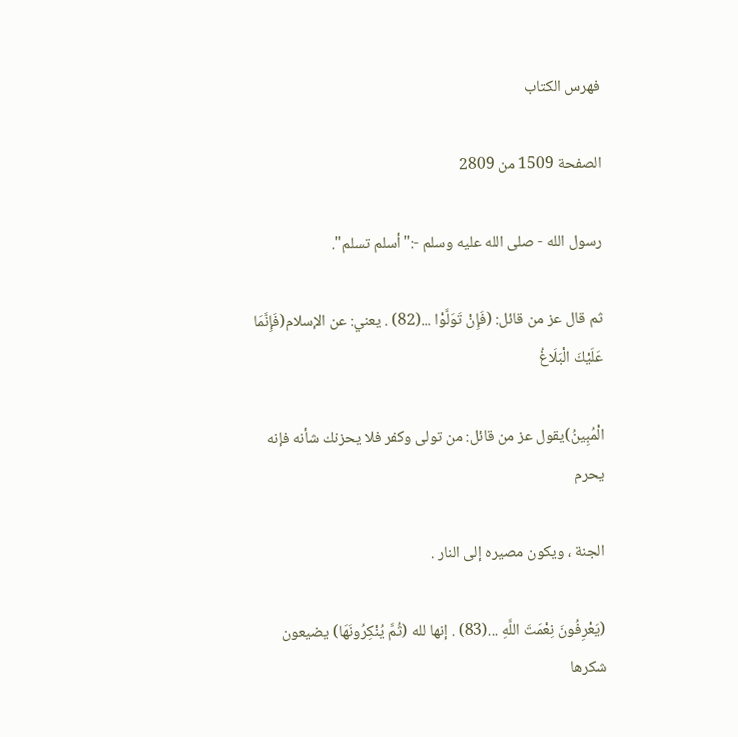فهرس الكتاب

الصفحة 1509 من 2809

رسول الله - صلى الله عليه وسلم -:"أسلم تسلم".

ثم قال عز من قائل: (فَإِنْ تَوَلَّوْا ...(82) . يعني: عن الإسلام(فَإِنَّمَا عَلَيْكَ الْبَلَاغُ

الْمُبِينُ)يقول عز من قائل: من تولى وكفر فلا يحزنك شأنه فإنه يحرم

الجنة ، ويكون مصيره إلى النار .

(يَعْرِفُونَ نِعْمَتَ اللَّهِ ...(83) . إنها لله (ثُمَّ يُنْكِرُونَهَا) يضيعون شكرها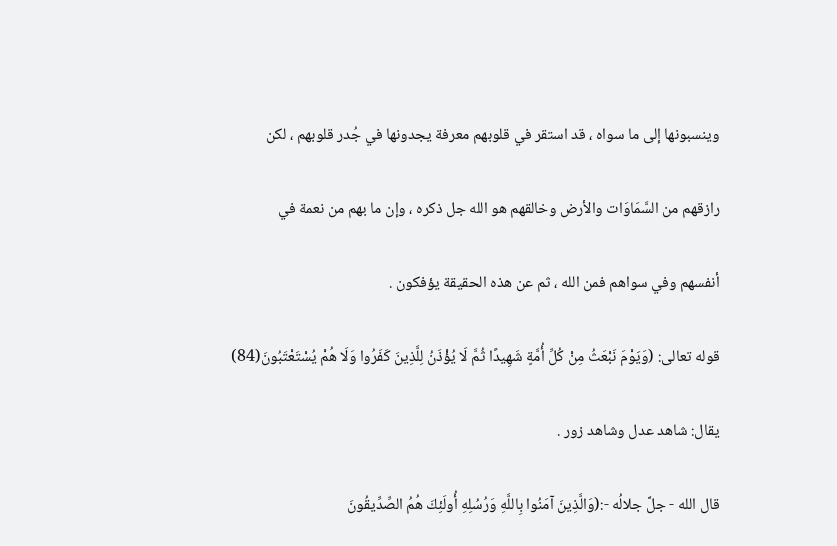وينسبونها إلى ما سواه ، قد استقر في قلوبهم معرفة يجدونها في جُدر قلوبهم ، لكن

رازقهم من السَّمَاوَات والأرض وخالقهم هو الله جل ذكره ، وإن ما بهم من نعمة في

أنفسهم وفي سواهم فمن الله ، ثم عن هذه الحقيقة يؤفكون .

قوله تعالى: (وَيَوْمَ نَبْعَثُ مِنْ كُلِّ أُمَّةٍ شَهِيدًا ثُمَّ لَا يُؤْذَنُ لِلَّذِينَ كَفَرُوا وَلَا هُمْ يُسْتَعْتَبُونَ(84)

يقال: شاهد عدل وشاهد زور .

قال الله - جلَّ جلالُه -:(وَالَّذِينَ آمَنُوا بِاللَّهِ وَرُسُلِهِ أُولَئِكَ هُمُ الصِّدِّيقُونَ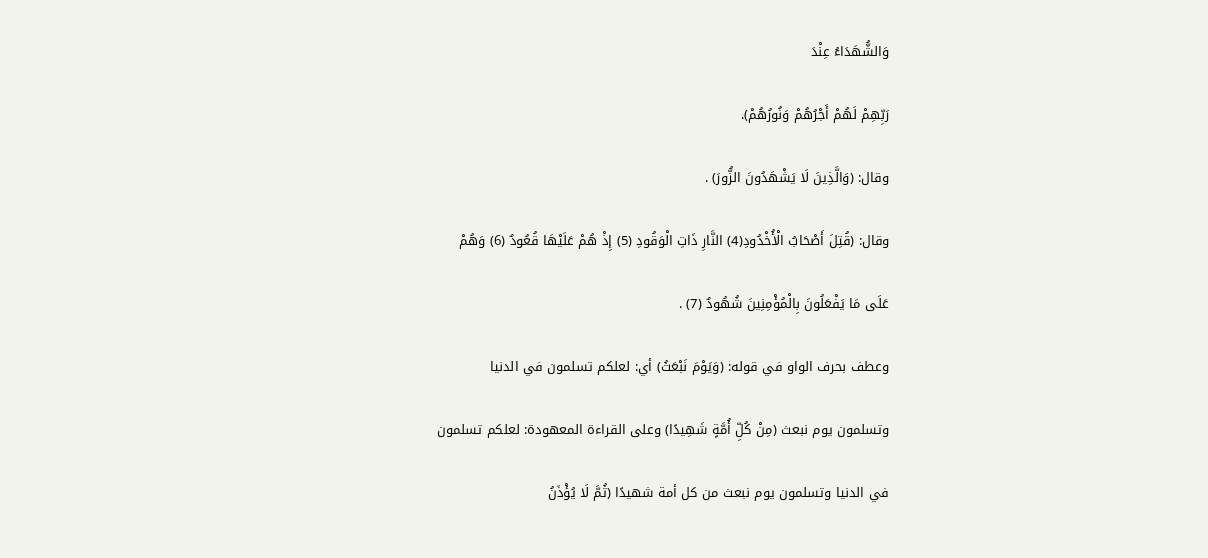وَالشُّهَدَاءُ عِنْدَ

رَبِّهِمْ لَهُمْ أَجْرُهُمْ وَنُورُهُمْ).

وقال: (وَالَّذِينَ لَا يَشْهَدُونَ الزُّورَ) .

وقال: (قُتِلَ أَصْحَابُ الْأُخْدُودِ(4) النَّارِ ذَاتِ الْوَقُودِ (5) إِذْ هُمْ عَلَيْهَا قُعُودٌ (6) وَهُمْ

عَلَى مَا يَفْعَلُونَ بِالْمُؤْمِنِينَ شُهُودٌ (7) .

وعطف بحرف الواو في قوله: (وَيَوْمَ نَبْعَثُ) أي: لعلكم تسلمون في الدنيا

وتسلمون يوم نبعث (مِنْ كُلِّ أُمَّةٍ شَهِيدًا) وعلى القراءة المعهودة: لعلكم تسلمون

في الدنيا وتسلمون يوم نبعث من كل أمة شهيدًا (ثُمَّ لَا يُؤْذَنُ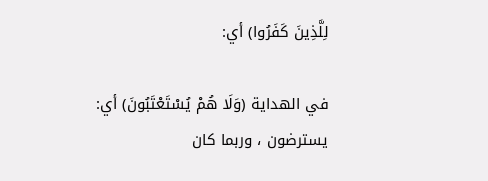لِلَّذِينَ كَفَرُوا) أي:

في الهداية (وَلَا هُمْ يُسْتَعْتَبُونَ) أي: يسترضون ، وربما كان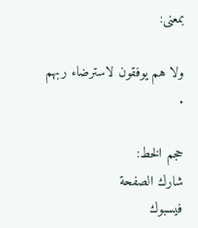بمعنى:

ولا هم يوفقون لاسترضاء ربهم .

حجم الخط:
شارك الصفحة
فيسبوك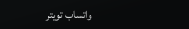واتساب تويتر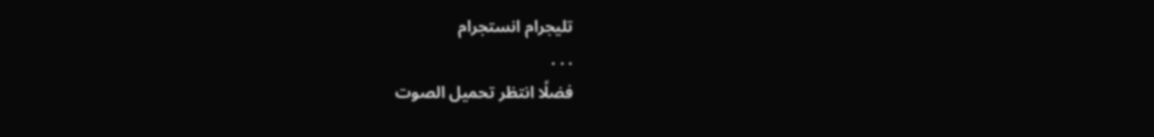تليجرام انستجرام
. . .
فضلًا انتظر تحميل الصوت